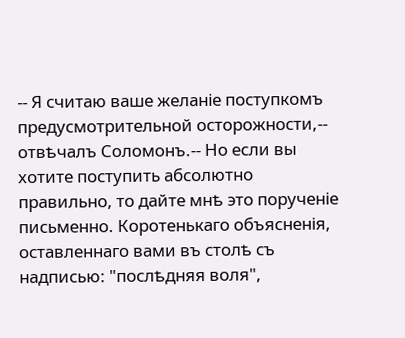-- Я считаю ваше желаніе поступкомъ предусмотрительной осторожности,-- отвѣчалъ Соломонъ.-- Но если вы хотите поступить абсолютно правильно, то дайте мнѣ это порученіе письменно. Коротенькаго объясненія, оставленнаго вами въ столѣ съ надписью: "послѣдняя воля",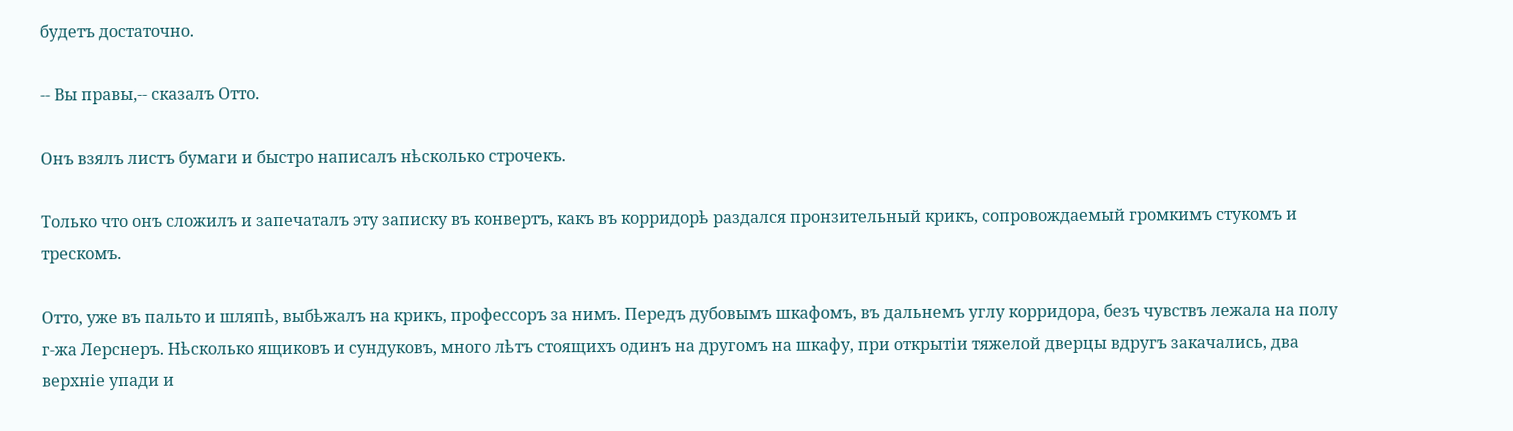будетъ достаточно.

-- Вы правы,-- сказалъ Отто.

Онъ взялъ листъ бумаги и быстро написалъ нѣсколько строчекъ.

Только что онъ сложилъ и запечаталъ эту записку въ конвертъ, какъ въ корридорѣ раздался пронзительный крикъ, сопровождаемый громкимъ стукомъ и трескомъ.

Отто, уже въ пальто и шляпѣ, выбѣжалъ на крикъ, профессоръ за нимъ. Передъ дубовымъ шкафомъ, въ дальнемъ углу корридора, безъ чувствъ лежала на полу г-жа Лерснеръ. Нѣсколько ящиковъ и сундуковъ, много лѣтъ стоящихъ одинъ на другомъ на шкафу, при открытіи тяжелой дверцы вдругъ закачались, два верхніе упади и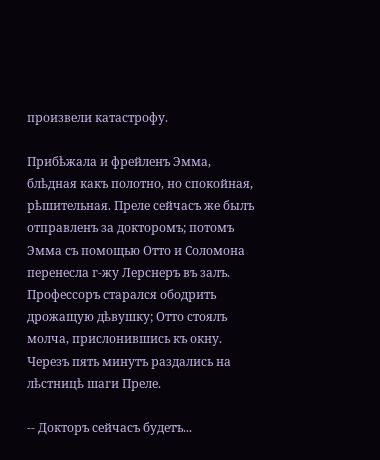произвели катастрофу.

Прибѣжала и фрейленъ Эмма, блѣдная какъ полотно, но спокойная, рѣшительная. Преле сейчасъ же былъ отправленъ за докторомъ; потомъ Эмма съ помощью Отто и Соломона перенесла г-жу Лерснеръ въ залъ. Профессоръ старался ободрить дрожащую дѣвушку; Отто стоялъ молча, прислонившись къ окну. Черезъ пять минутъ раздались на лѣстницѣ шаги Преле.

-- Докторъ сейчасъ будетъ...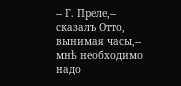-- Г. Преле,-- сказалъ Отто, вынимая часы,-- мнѣ необходимо надо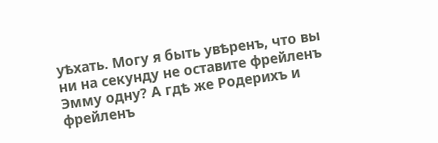уѣхать. Могу я быть увѣренъ, что вы ни на секунду не оставите фрейленъ Эмму одну? А гдѣ же Родерихъ и фрейленъ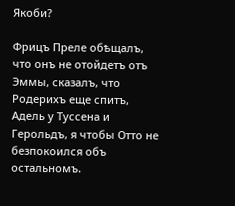Якоби?

Фрицъ Преле обѣщалъ, что онъ не отойдетъ отъ Эммы, сказалъ, что Родерихъ еще спитъ, Адель у Туссена и Герольдъ, я чтобы Отто не безпокоился объ остальномъ.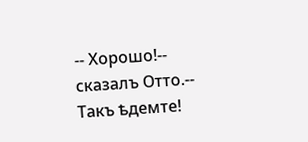-- Хорошо!-- сказалъ Отто.-- Такъ ѣдемте!